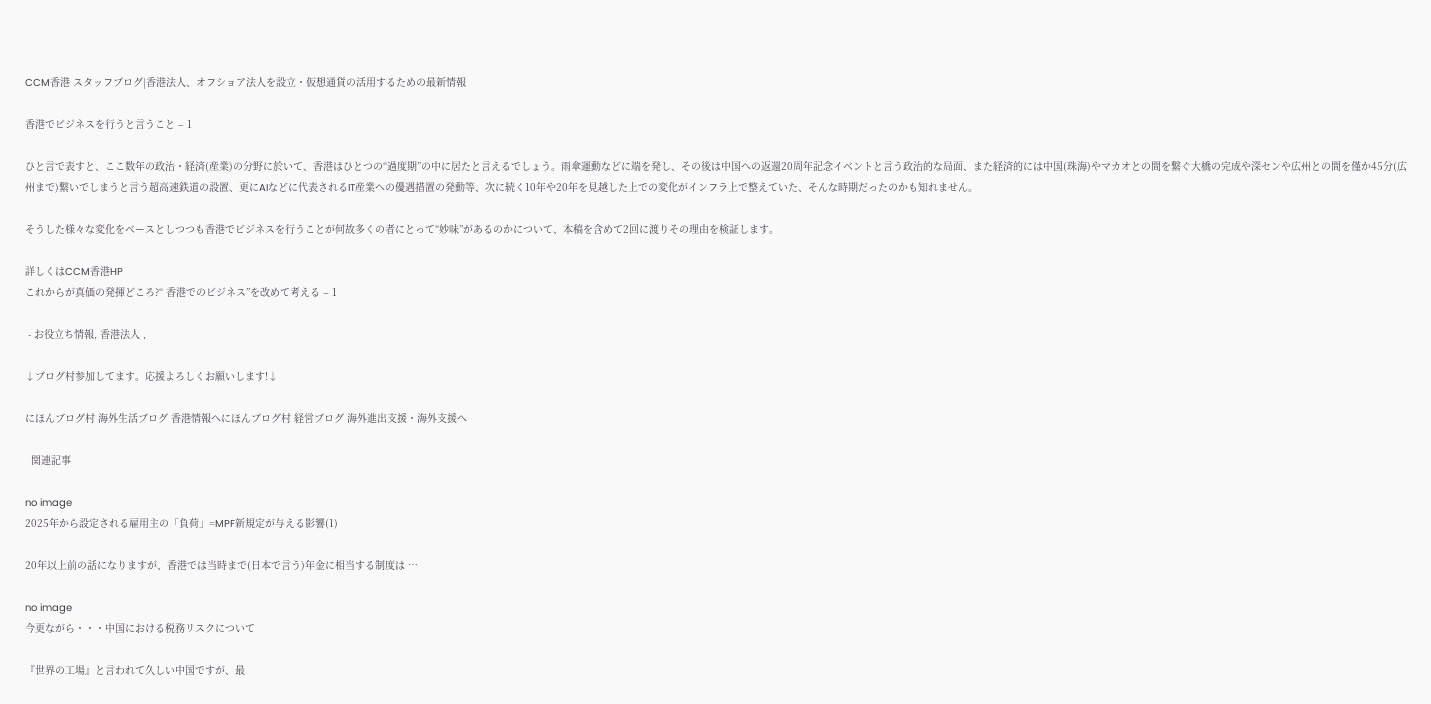CCM香港 スタッフブログ|香港法人、オフショア法人を設立・仮想通貨の活用するための最新情報

香港でビジネスを行うと言うこと – 1

ひと言で表すと、ここ数年の政治・経済(産業)の分野に於いて、香港はひとつの“過度期”の中に居たと言えるでしょう。雨傘運動などに端を発し、その後は中国への返還20周年記念イベントと言う政治的な局面、また経済的には中国(珠海)やマカオとの間を繋ぐ大橋の完成や深センや広州との間を僅か45分(広州まで)繋いでしまうと言う超高速鉄道の設置、更にAIなどに代表されるIT産業への優遇措置の発動等、次に続く10年や20年を見越した上での変化がインフラ上で整えていた、そんな時期だったのかも知れません。

そうした様々な変化をベースとしつつも香港でビジネスを行うことが何故多くの者にとって“妙味”があるのかについて、本稿を含めて2回に渡りその理由を検証します。

詳しくはCCM香港HP
これからが真価の発揮どころ?“ 香港でのビジネス”を改めて考える – 1

 - お役立ち情報, 香港法人 ,

↓ブログ村参加してます。応援よろしくお願いします!↓

にほんブログ村 海外生活ブログ 香港情報へにほんブログ村 経営ブログ 海外進出支援・海外支援へ

  関連記事

no image
2025年から設定される雇用主の「負荷」=MPF新規定が与える影響(1)

20年以上前の話になりますが、香港では当時まで(日本で言う)年金に相当する制度は …

no image
今更ながら・・・中国における税務リスクについて

『世界の工場』と言われて久しい中国ですが、最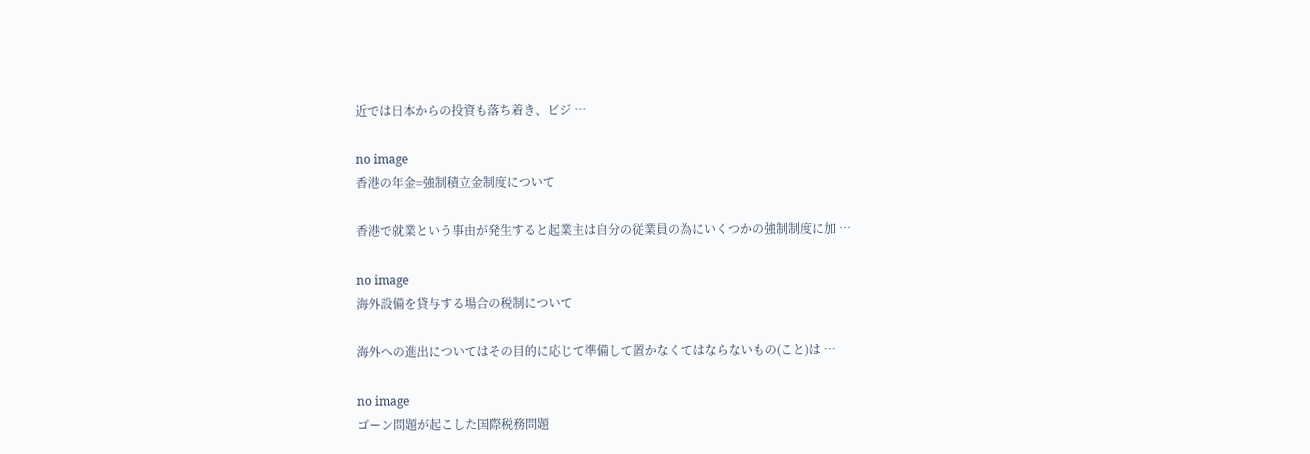近では日本からの投資も落ち着き、ビジ …

no image
香港の年金=強制積立金制度について

香港で就業という事由が発生すると起業主は自分の従業員の為にいくつかの強制制度に加 …

no image
海外設備を貸与する場合の税制について

海外への進出についてはその目的に応じて準備して置かなくてはならないもの(こと)は …

no image
ゴーン問題が起こした国際税務問題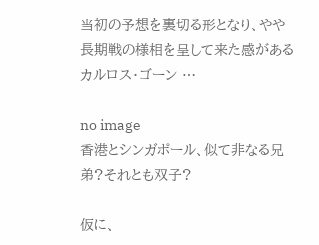当初の予想を裏切る形となり、やや長期戦の様相を呈して来た感があるカルロス・ゴーン …

no image
香港とシンガポール、似て非なる兄弟?それとも双子?

仮に、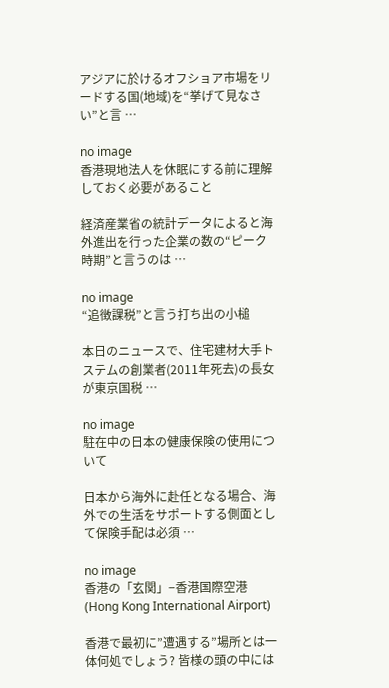アジアに於けるオフショア市場をリードする国(地域)を“挙げて見なさい”と言 …

no image
香港現地法人を休眠にする前に理解しておく必要があること

経済産業省の統計データによると海外進出を行った企業の数の“ピーク時期”と言うのは …

no image
“追徴課税”と言う打ち出の小槌

本日のニュースで、住宅建材大手トステムの創業者(2011年死去)の長女が東京国税 …

no image
駐在中の日本の健康保険の使用について

日本から海外に赴任となる場合、海外での生活をサポートする側面として保険手配は必須 …

no image
香港の「玄関」−香港国際空港(Hong Kong International Airport)

香港で最初に”遭遇する”場所とは一体何処でしょう? 皆様の頭の中には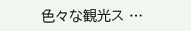色々な観光ス …